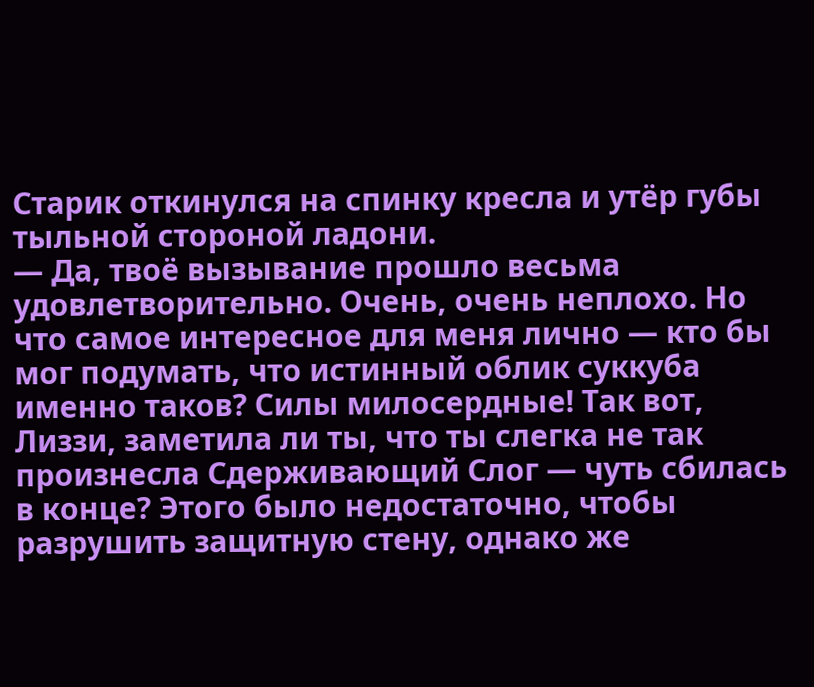Старик откинулся на спинку кресла и утёр губы тыльной стороной ладони.
— Да, твоё вызывание прошло весьма удовлетворительно. Очень, очень неплохо. Но что самое интересное для меня лично — кто бы мог подумать, что истинный облик суккуба именно таков? Силы милосердные! Так вот, Лиззи, заметила ли ты, что ты слегка не так произнесла Сдерживающий Слог — чуть сбилась в конце? Этого было недостаточно, чтобы разрушить защитную стену, однако же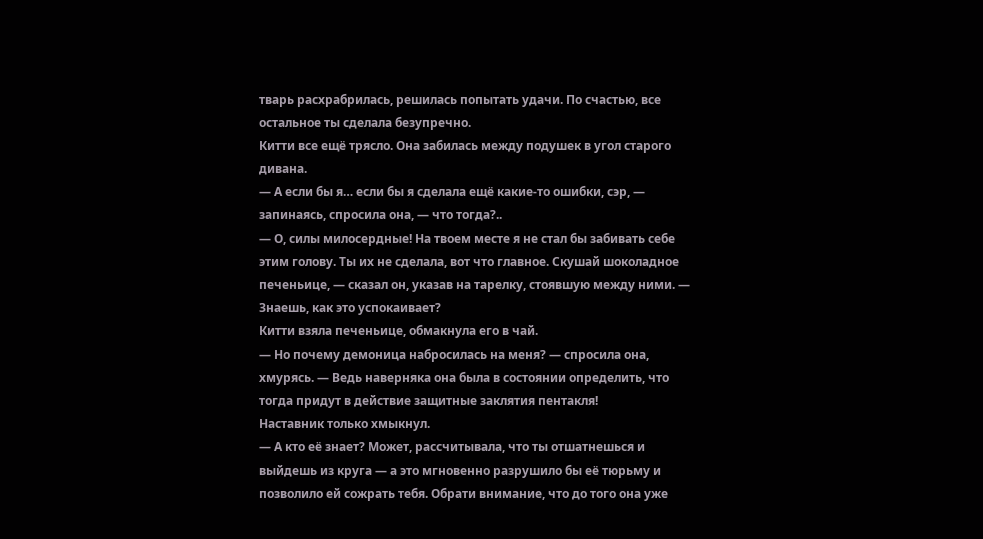тварь расхрабрилась, решилась попытать удачи. По счастью, все остальное ты сделала безупречно.
Китти все ещё трясло. Она забилась между подушек в угол старого дивана.
— А если бы я… если бы я сделала ещё какие-то ошибки, сэр, — запинаясь, спросила она, — что тогда?..
— О, силы милосердные! На твоем месте я не стал бы забивать себе этим голову. Ты их не сделала, вот что главное. Скушай шоколадное печеньице, — сказал он, указав на тарелку, стоявшую между ними. — Знаешь, как это успокаивает?
Китти взяла печеньице, обмакнула его в чай.
— Но почему демоница набросилась на меня? — спросила она, хмурясь. — Ведь наверняка она была в состоянии определить, что тогда придут в действие защитные заклятия пентакля!
Наставник только хмыкнул.
— А кто её знает? Может, рассчитывала, что ты отшатнешься и выйдешь из круга — а это мгновенно разрушило бы её тюрьму и позволило ей сожрать тебя. Обрати внимание, что до того она уже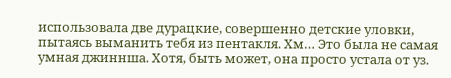использовала две дурацкие, совершенно детские уловки, пытаясь выманить тебя из пентакля. Хм… Это была не самая умная джиннша. Хотя, быть может, она просто устала от уз.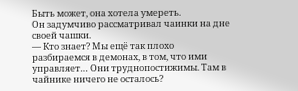Быть может, она хотела умереть.
Он задумчиво рассматривал чаинки на дне своей чашки.
— Кто знает? Мы ещё так плохо разбираемся в демонах, в том, что ими управляет… Они труднопостижимы. Там в чайнике ничего не осталось?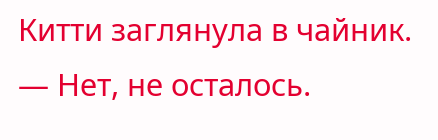Китти заглянула в чайник.
— Нет, не осталось.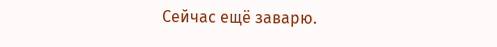Сейчас ещё заварю.